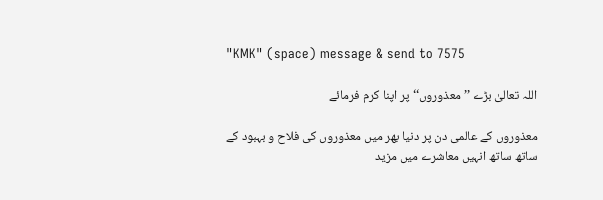"KMK" (space) message & send to 7575

اللہ تعالیٰ بڑے ’’معذوروں‘‘ پر اپنا کرم فرمائے

معذوروں کے عالمی دن پر دنیا بھر میں معذوروں کی فلاح و بہبود کے ساتھ ساتھ انہیں معاشرے میں مزید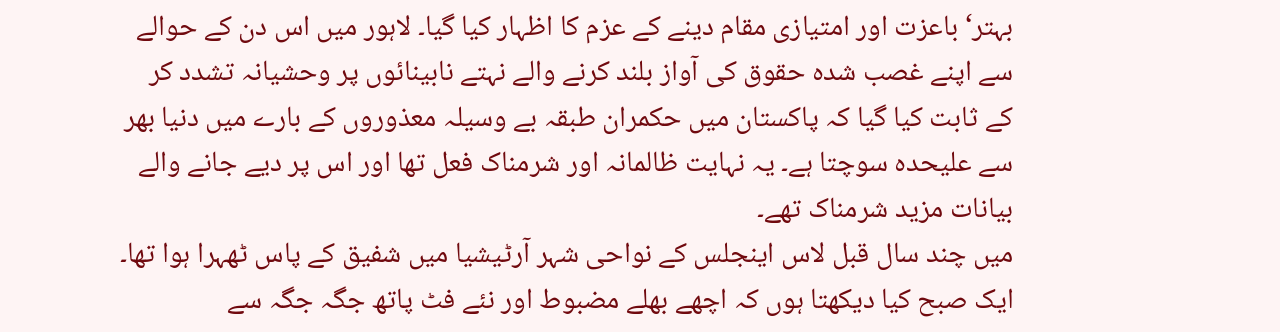بہتر‘ باعزت اور امتیازی مقام دینے کے عزم کا اظہار کیا گیا۔ لاہور میں اس دن کے حوالے سے اپنے غصب شدہ حقوق کی آواز بلند کرنے والے نہتے نابینائوں پر وحشیانہ تشدد کر کے ثابت کیا گیا کہ پاکستان میں حکمران طبقہ بے وسیلہ معذوروں کے بارے میں دنیا بھر سے علیحدہ سوچتا ہے۔ یہ نہایت ظالمانہ اور شرمناک فعل تھا اور اس پر دیے جانے والے بیانات مزید شرمناک تھے۔
میں چند سال قبل لاس اینجلس کے نواحی شہر آرٹیشیا میں شفیق کے پاس ٹھہرا ہوا تھا۔ ایک صبح کیا دیکھتا ہوں کہ اچھے بھلے مضبوط اور نئے فٹ پاتھ جگہ جگہ سے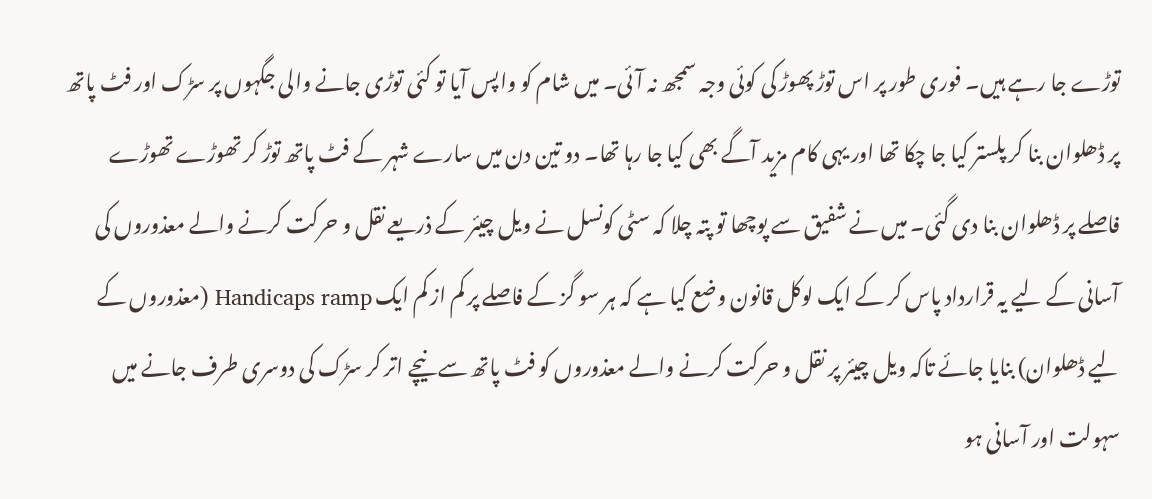توڑے جا رہے ہیں۔ فوری طور پر اس توڑ پھوڑ کی کوئی وجہ سمجھ نہ آئی۔ میں شام کو واپس آیا تو کئی توڑی جانے والی جگہوں پر سڑک اور فٹ پاتھ پر ڈھلوان بنا کر پلستر کیا جا چکا تھا اور یہی کام مزید آگے بھی کیا جا رہا تھا۔ دو تین دن میں سارے شہر کے فٹ پاتھ توڑ کر تھوڑے تھوڑے فاصلے پر ڈھلوان بنا دی گئی۔ میں نے شفیق سے پوچھا تو پتہ چلا کہ سٹی کونسل نے ویل چیئر کے ذریعے نقل و حرکت کرنے والے معذوروں کی آسانی کے لیے یہ قرارداد پاس کر کے ایک لوکل قانون وضع کیا ہے کہ ہر سو گز کے فاصلے پر کم از کم ایک Handicaps ramp (معذوروں کے لیے ڈھلوان) بنایا جائے تاکہ ویل چیئر پر نقل و حرکت کرنے والے معذوروں کو فٹ پاتھ سے نیچے اتر کر سڑک کی دوسری طرف جانے میں سہولت اور آسانی ہو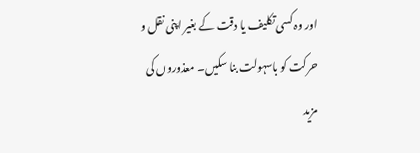اور وہ کسی تکلیف یا دقت کے بغیر اپنی نقل و حرکت کو باسہولت بنا سکیں۔ معذوروں کی مزید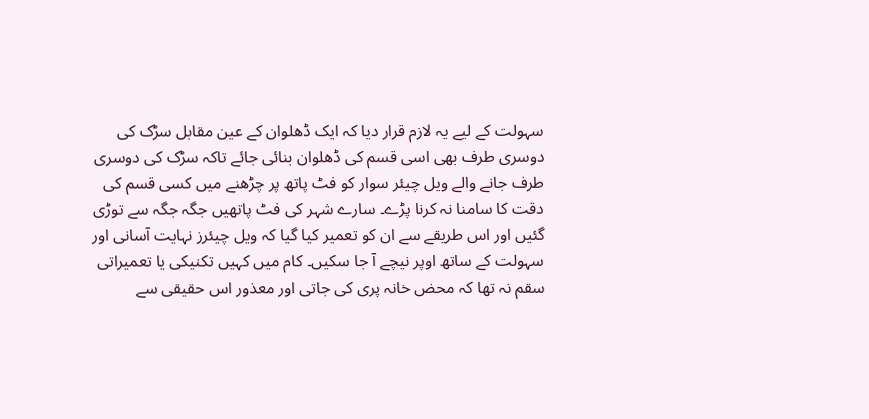سہولت کے لیے یہ لازم قرار دیا کہ ایک ڈھلوان کے عین مقابل سڑک کی دوسری طرف بھی اسی قسم کی ڈھلوان بنائی جائے تاکہ سڑک کی دوسری طرف جانے والے ویل چیئر سوار کو فٹ پاتھ پر چڑھنے میں کسی قسم کی دقت کا سامنا نہ کرنا پڑے۔ سارے شہر کی فٹ پاتھیں جگہ جگہ سے توڑی گئیں اور اس طریقے سے ان کو تعمیر کیا گیا کہ ویل چیئرز نہایت آسانی اور سہولت کے ساتھ اوپر نیچے آ جا سکیں۔ کام میں کہیں تکنیکی یا تعمیراتی سقم نہ تھا کہ محض خانہ پری کی جاتی اور معذور اس حقیقی سے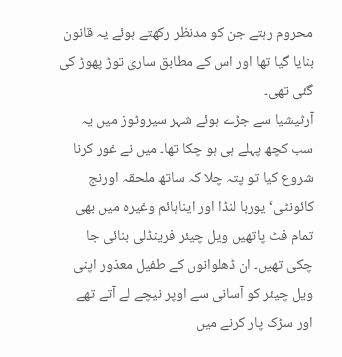محروم رہتے جن کو مدنظر رکھتے ہوئے یہ قانون بنایا گیا تھا اور اس کے مطابق ساری توڑ پھوڑ کی گئی تھی۔
آرٹیشیا سے جڑے ہوئے شہر سیروٹوز میں یہ سب کچھ پہلے ہی ہو چکا تھا۔ میں نے غور کرنا شروع کیا تو پتہ چلا کہ ساتھ ملحقہ اورنج کائونٹی‘ یوربا لنڈا اور ایناہائم وغیرہ میں بھی تمام فٹ پاتھیں ویل چیئر فرینڈلی بنائی جا چکی تھیں۔ ان ڈھلوانوں کے طفیل معذور اپنی ویل چیئر کو آسانی سے اوپر نیچے لے آتے تھے اور سڑک پار کرنے میں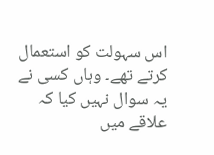اس سہولت کو استعمال کرتے تھے۔ وہاں کسی نے یہ سوال نہیں کیا کہ علاقے میں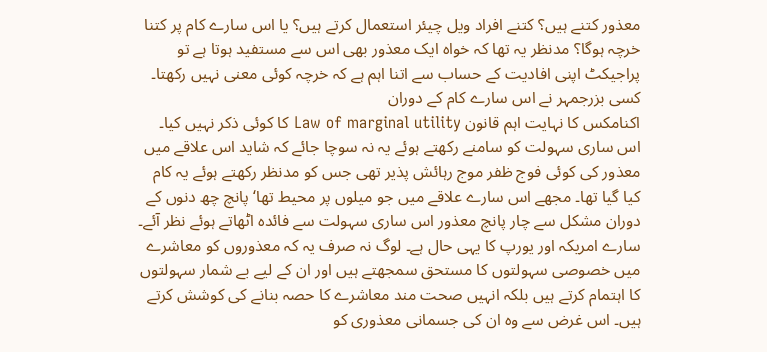معذور کتنے ہیں؟ کتنے افراد ویل چیئر استعمال کرتے ہیں؟ یا اس سارے کام پر کتنا خرچہ ہوگا؟ مدنظر یہ تھا کہ خواہ ایک معذور بھی اس سے مستفید ہوتا ہے تو پراجیکٹ اپنی افادیت کے حساب سے اتنا اہم ہے کہ خرچہ کوئی معنی نہیں رکھتا۔ کسی بزرجمہر نے اس سارے کام کے دوران
اکنامکس کا نہایت اہم قانون Law of marginal utility کا کوئی ذکر نہیں کیا۔ اس ساری سہولت کو سامنے رکھتے ہوئے یہ نہ سوچا جائے کہ شاید اس علاقے میں معذور کی کوئی فوج ظفر موج رہائش پذیر تھی جس کو مدنظر رکھتے ہوئے یہ کام کیا گیا تھا۔ مجھے اس سارے علاقے میں جو میلوں پر محیط تھا‘ پانچ چھ دنوں کے دوران مشکل سے چار پانچ معذور اس ساری سہولت سے فائدہ اٹھاتے ہوئے نظر آئے۔
سارے امریکہ اور یورپ کا یہی حال ہے۔ لوگ نہ صرف یہ کہ معذوروں کو معاشرے میں خصوصی سہولتوں کا مستحق سمجھتے ہیں اور ان کے لیے بے شمار سہولتوں کا اہتمام کرتے ہیں بلکہ انہیں صحت مند معاشرے کا حصہ بنانے کی کوشش کرتے ہیں۔ اس غرض سے وہ ان کی جسمانی معذوری کو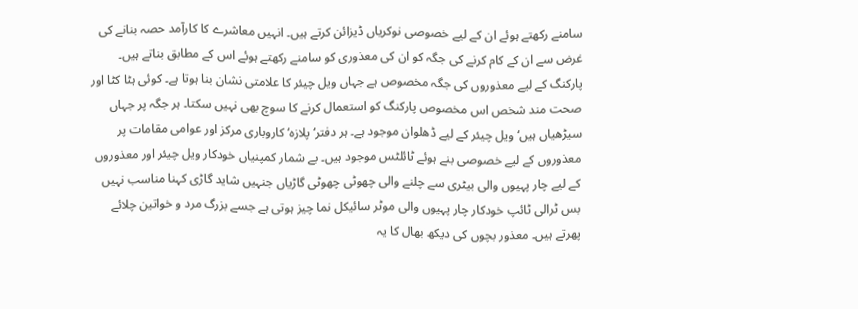سامنے رکھتے ہوئے ان کے لیے خصوصی نوکریاں ڈیزائن کرتے ہیں۔ انہیں معاشرے کا کارآمد حصہ بنانے کی غرض سے ان کے کام کرنے کی جگہ کو ان کی معذوری کو سامنے رکھتے ہوئے اس کے مطابق بناتے ہیں۔ پارکنگ کے لیے معذوروں کی جگہ مخصوص ہے جہاں ویل چیئر کا علامتی نشان بنا ہوتا ہے۔ کوئی ہٹا کٹا اور صحت مند شخص اس مخصوص پارکنگ کو استعمال کرنے کا سوچ بھی نہیں سکتا۔ ہر جگہ پر جہاں سیڑھیاں ہیں‘ ویل چیئر کے لیے ڈھلوان موجود ہے۔ ہر دفتر‘ پلازہ‘ کاروباری مرکز اور عوامی مقامات پر معذوروں کے لیے خصوصی بنے ہوئے ٹائلٹس موجود ہیں۔ بے شمار کمپنیاں خودکار ویل چیئر اور معذوروں کے لیے چار پہیوں والی بیٹری سے چلنے والی چھوٹی چھوٹی گاڑیاں جنہیں شاید گاڑی کہنا مناسب نہیں بس ٹرالی ٹائپ خودکار چار پہیوں والی موٹر سائیکل نما چیز ہوتی ہے جسے بزرگ مرد و خواتین چلائے پھرتے ہیں۔ معذور بچوں کی دیکھ بھال کا یہ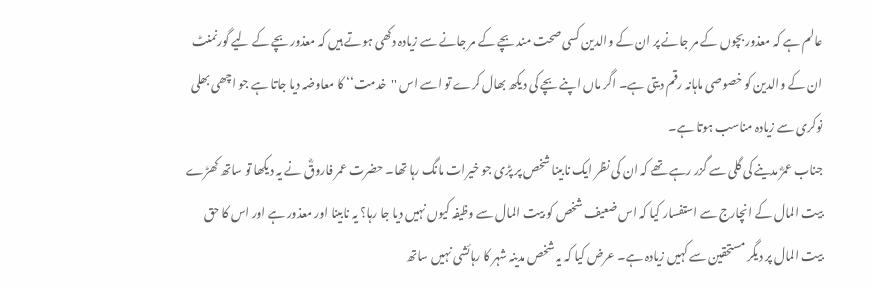عالم ہے کہ معذور بچوں کے مر جانے پر ان کے والدین کسی صحت مند بچے کے مر جانے سے زیادہ دکھی ہوتے ہیں کہ معذور بچے کے لیے گورنمنٹ ان کے والدین کو خصوصی ماہانہ رقم دیتی ہے۔ اگر ماں اپنے بچے کی دیکھ بھال کرے تو اسے اس ''خدمت‘‘ کا معاوضہ دیا جاتا ہے جو اچھی بھلی نوکری سے زیادہ مناسب ہوتا ہے۔
جناب عمرؓ مدینے کی گلی سے گزر رہے تھے کہ ان کی نظر ایک نابینا شخص پر پڑی جو خیرات مانگ رہا تھا۔ حضرت عمر فاروقؓ نے یہ دیکھا تو ساتھ کھڑے بیت المال کے انچارج سے استفسار کیا کہ اس ضعیف شخص کو بیت المال سے وظیفہ کیوں نہیں دیا جا رہا؟ یہ نابینا اور معذور ہے اور اس کا حق بیت المال پر دیگر مستحقین سے کہیں زیادہ ہے۔ عرض کیا کہ یہ شخص مدینہ شہر کا رہائشی نہیں ساتھ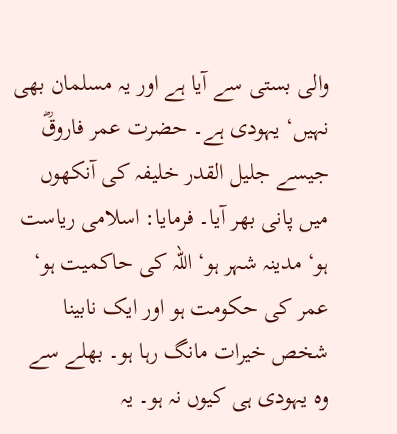والی بستی سے آیا ہے اور یہ مسلمان بھی نہیں‘ یہودی ہے۔ حضرت عمر فاروقؓ جیسے جلیل القدر خلیفہ کی آنکھوں میں پانی بھر آیا۔ فرمایا: اسلامی ریاست ہو‘ مدینہ شہر ہو‘ اللہ کی حاکمیت ہو‘ عمر کی حکومت ہو اور ایک نابینا شخص خیرات مانگ رہا ہو۔ بھلے سے وہ یہودی ہی کیوں نہ ہو۔ یہ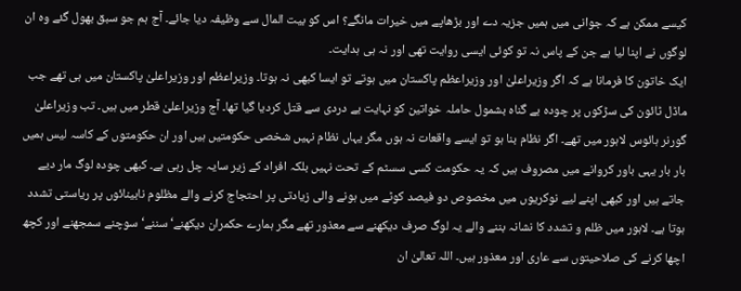کیسے ممکن ہے کہ جوانی میں ہمیں جزیہ دے اور بڑھاپے میں خیرات مانگے؟ اس کو بیت المال سے وظیفہ دیا جائے۔ آج ہم جو سبق بھول گئے وہ ان لوگوں نے اپنا لیا ہے جن کے پاس نہ تو کوئی ایسی روایت تھی اور نہ ہی ہدایت۔
ایک خاتون کا فرمانا ہے کہ اگر وزیراعلیٰ اور وزیراعظم پاکستان میں ہوتے تو ایسا کبھی نہ ہوتا۔ وزیراعظم اور وزیراعلیٰ پاکستان میں ہی تھے جب ماڈل ٹائون کی سڑکوں پر چودہ بے گناہ بشمول حاملہ خواتین کو نہایت بے دردی سے قتل کردیا گیا تھا۔ آج وزیراعلیٰ قطر میں ہیں۔ تب وزیراعلیٰ گورنر ہائوس لاہور میں تھے۔ اگر نظام بنا ہو تو ایسے واقعات نہ ہوں مگر یہاں نظام نہیں شخصی حکومتیں ہیں اور ان حکومتوں کے کاسہ لیس ہمیں بار بار یہی باور کروانے میں مصروف ہیں کہ یہ حکومت کسی سسٹم کے تحت نہیں بلکہ افراد کے زیر سایہ چل رہی ہے۔ کبھی چودہ لوگ مار دیے جاتے ہیں اور کبھی اپنے لیے نوکریوں میں مخصوص دو فیصد کوٹے میں ہونے والی زیادتی پر احتجاج کرنے والے مظلوم نابینائوں پر ریاستی تشدد ہوتا ہے۔ لاہور میں ظلم و تشدد کا نشانہ بننے والے یہ لوگ صرف دیکھنے سے معذور تھے مگر ہمارے حکمران دیکھنے‘ سننے‘ سوچنے سمجھنے اور کچھ اچھا کرنے کی صلاحیتوں سے عاری اور معذور ہیں۔ اللہ تعالیٰ ان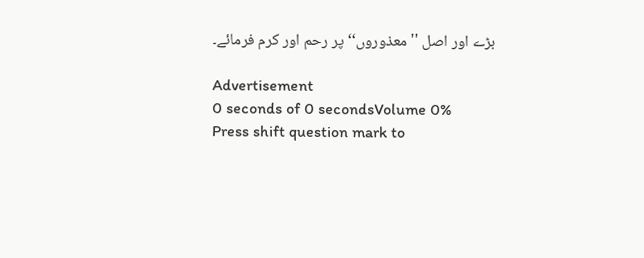بڑے اور اصل ''معذوروں‘‘ پر رحم اور کرم فرمائے۔

Advertisement
0 seconds of 0 secondsVolume 0%
Press shift question mark to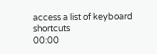access a list of keyboard shortcuts
00:00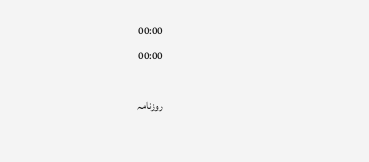00:00
00:00

روزنامہ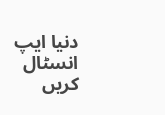دنیا ایپ انسٹال کریں